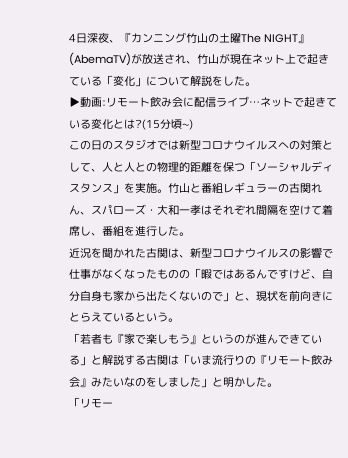4日深夜、『カンニング竹山の土曜The NIGHT』(AbemaTV)が放送され、竹山が現在ネット上で起きている「変化」について解説をした。
▶動画:リモート飲み会に配信ライブ…ネットで起きている変化とは?(15分頃~)
この日のスタジオでは新型コロナウイルスへの対策として、人と人との物理的距離を保つ「ソーシャルディスタンス」を実施。竹山と番組レギュラーの古関れん、スパローズ・大和一孝はそれぞれ間隔を空けて着席し、番組を進行した。
近況を聞かれた古関は、新型コロナウイルスの影響で仕事がなくなったものの「暇ではあるんですけど、自分自身も家から出たくないので」と、現状を前向きにとらえているという。
「若者も『家で楽しもう』というのが進んできている」と解説する古関は「いま流行りの『リモート飲み会』みたいなのをしました」と明かした。
「リモー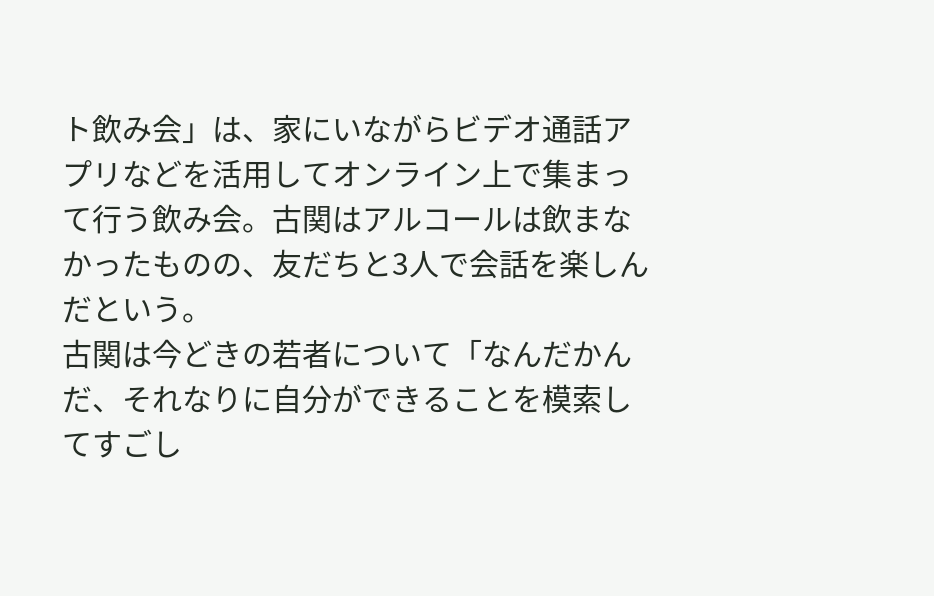ト飲み会」は、家にいながらビデオ通話アプリなどを活用してオンライン上で集まって行う飲み会。古関はアルコールは飲まなかったものの、友だちと3人で会話を楽しんだという。
古関は今どきの若者について「なんだかんだ、それなりに自分ができることを模索してすごし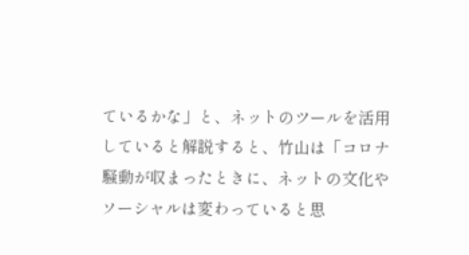ているかな」と、ネットのツールを活用していると解説すると、竹山は「コロナ騒動が収まったときに、ネットの文化やソーシャルは変わっていると思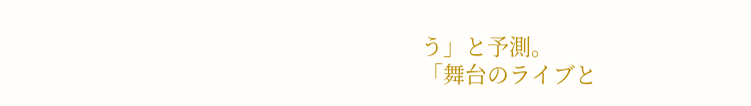う」と予測。
「舞台のライブと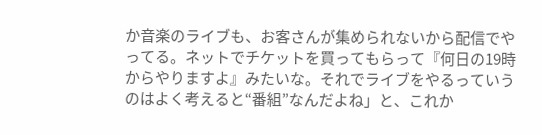か音楽のライブも、お客さんが集められないから配信でやってる。ネットでチケットを買ってもらって『何日の19時からやりますよ』みたいな。それでライブをやるっていうのはよく考えると“番組”なんだよね」と、これか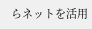らネットを活用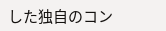した独自のコン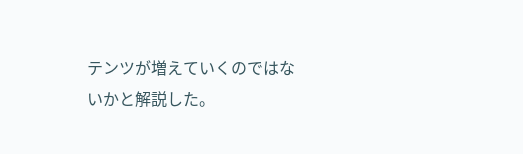テンツが増えていくのではないかと解説した。